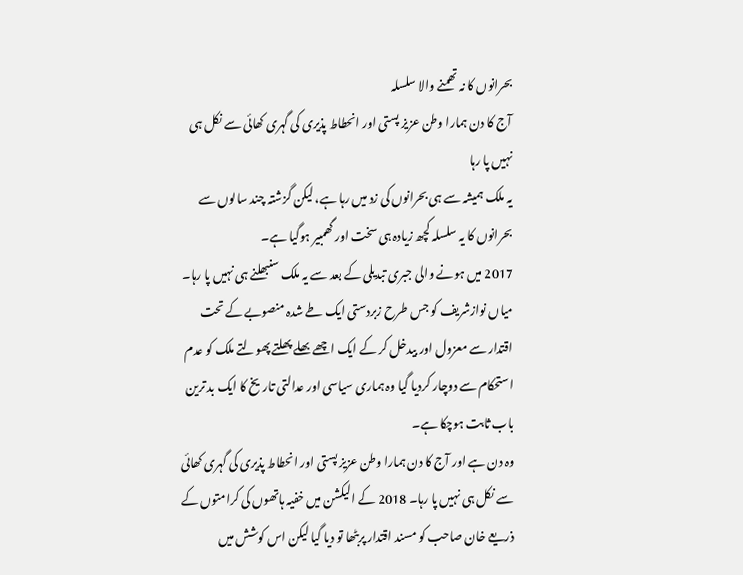بحرانوں کا نہ تھمنے والا سلسلہ
آج کا دن ہمارا وطن عزیز پستی اور انحطاط پذیری کی گہری کھائی سے نکل ہی نہیں پا رہا
یہ ملک ہمیشہ سے ہی بحرانوں کی زد میں رہا ہے، لیکن گزشتہ چند سالوں سے بحرانوں کا یہ سلسلہ کچھ زیادہ ہی سخت اور گھمبیر ہوگیا ہے۔
2017 میں ہونے والی جبری تبدیلی کے بعد سے یہ ملک سنبھلنے ہی نہیں پا رہا۔ میاں نوازشریف کو جس طرح زبردستی ایک طے شدہ منصوبے کے تحت اقتدار سے معزول اور بیدخل کر کے ایک اچھے بھلے پھلتے پھولتے ملک کو عدم استحکام سے دوچار کردیا گیا وہ ہماری سیاسی اور عدالتی تاریخ کا ایک بد ترین باب ثابت ہوچکا ہے۔
وہ دن ہے اور آج کا دن ہمارا وطن عزیز پستی اور انحطاط پذیری کی گہری کھائی سے نکل ہی نہیں پا رہا۔ 2018 کے الیکشن میں خفیہ ہاتھوں کی کرامتوں کے ذریعے خان صاحب کو مسند اقتدار پربٹھا تو دیا گیا لیکن اس کوشش میں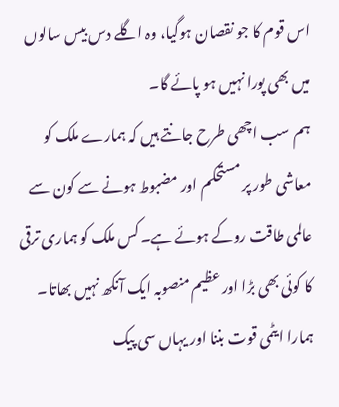اس قوم کا جو نقصان ہوگیا، وہ اگلے دس بیس سالوں میں بھی پورا نہیں ہو پائے گا۔
ہم سب اچھی طرح جانتے ہیں کہ ہمارے ملک کو معاشی طور پر مستحکم اور مضبوط ہونے سے کون سے عالمی طاقت روکے ہوئے ہے۔ کس ملک کو ہماری ترقی کا کوئی بھی بڑا اور عظیم منصوبہ ایک آنکھ نہیں بھاتا۔ ہمارا ایٹمی قوت بننا اور یہاں سی پیک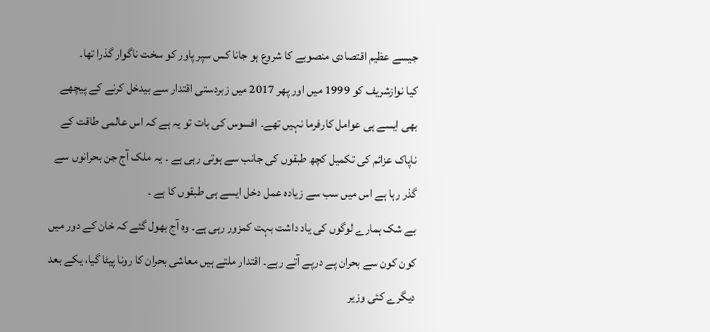جیسے عظیم اقتصادی منصوبے کا شروع ہو جانا کس سپر پاور کو سخت ناگوار گذرا تھا۔
کیا نوازشریف کو 1999 میں اور پھر 2017 میں زبردستی اقتدار سے بیدخل کرنے کے پیچھے بھی ایسے ہی عوامل کارفرما نہیں تھے۔ افسوس کی بات تو یہ ہے کہ اس عالمی طاقت کے ناپاک عزائم کی تکمیل کچھ طبقوں کی جانب سے ہوتی رہی ہے ۔ یہ ملک آج جن بحرانوں سے گذر رہا ہے اس میں سب سے زیادہ عمل دخل ایسے ہی طبقوں کا ہے ۔
بے شک ہمارے لوگوں کی یاد داشت بہت کمزور رہی ہے۔ وہ آج بھول گئے کہ خان کے دور میں کون کون سے بحران پے درپے آتے رہے۔ اقتدار ملتے ہیں معاشی بحران کا رونا پیٹا گیا، یکے بعد دیگرے کئی وزیر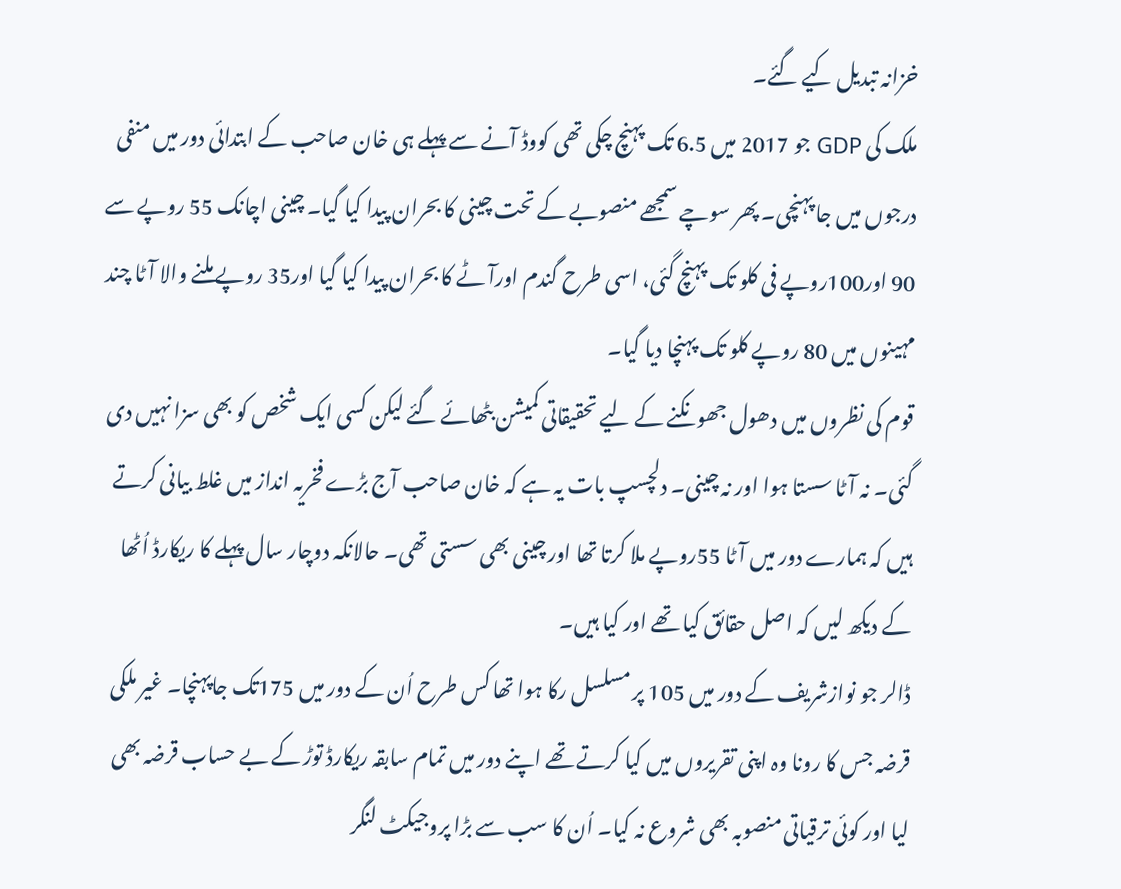خزانہ تبدیل کیے گئے۔
ملک کی GDP جو 2017 میں 6.5 تک پہنچ چکی تھی کووڈ آنے سے پہلے ہی خان صاحب کے ابتدائی دور میں منفی درجوں میں جا پہنچی۔ پھر سوچے سمجھے منصوبے کے تحت چینی کا بحران پیدا کیا گیا۔ چینی اچانک 55 روپے سے 90 اور100روپے فی کلو تک پہنچ گئی، اسی طرح گندم اورآٹے کا بحران پیدا کیا گیا اور35 روپے ملنے والا آٹا چند مہینوں میں 80 روپے کلو تک پہنچا دیا گیا۔
قوم کی نظروں میں دھول جھونکنے کے لیے تحقیقاتی کمیشن بٹھائے گئے لیکن کسی ایک شخص کو بھی سزا نہیں دی گئی۔ نہ آٹا سستا ہوا اور نہ چینی۔ دلچسپ بات یہ ہے کہ خان صاحب آج بڑے فخریہ انداز میں غلط بیانی کرتے ہیں کہ ہمارے دور میں آٹا 55روپے ملا کرتا تھا اور چینی بھی سستی تھی۔ حالانکہ دوچار سال پہلے کا ریکارڈ اُٹھا کے دیکھ لیں کہ اصل حقائق کیا تھے اور کیا ہیں۔
ڈالر جو نوازشریف کے دور میں 105 پر مسلسل رکا ہوا تھا کس طرح اُن کے دور میں 175تک جاپہنچا۔ غیر ملکی قرضہ جس کا رونا وہ اپنی تقریروں میں کیا کرتے تھے اپنے دور میں تمام سابقہ ریکارڈ توڑ کے بے حساب قرضہ بھی لیا اور کوئی ترقیاتی منصوبہ بھی شروع نہ کیا۔ اُن کا سب سے بڑا پروجیکٹ لنگر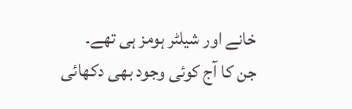خانے اور شیلٹر ہومز ہی تھے۔
جن کا آج کوئی وجود بھی دکھائی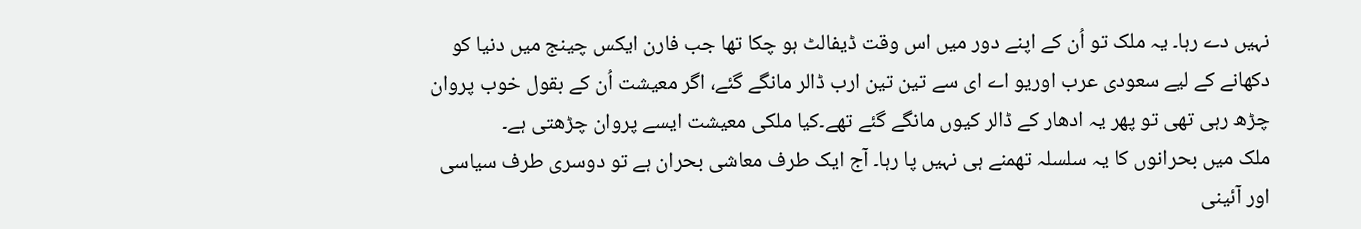نہیں دے رہا۔ یہ ملک تو اُن کے اپنے دور میں اس وقت ڈیفالٹ ہو چکا تھا جب فارن ایکس چینج میں دنیا کو دکھانے کے لیے سعودی عرب اوریو اے ای سے تین تین ارب ڈالر مانگے گئے، اگر معیشت اُن کے بقول خوب پروان چڑھ رہی تھی تو پھر یہ ادھار کے ڈالر کیوں مانگے گئے تھے۔کیا ملکی معیشت ایسے پروان چڑھتی ہے۔
ملک میں بحرانوں کا یہ سلسلہ تھمنے ہی نہیں پا رہا۔ آج ایک طرف معاشی بحران ہے تو دوسری طرف سیاسی اور آئینی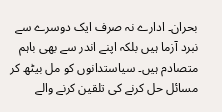بحران۔ ادارے نہ صرف ایک دوسرے سے نبرد آزما ہیں بلکہ اپنے اندر سے بھی باہم متصادم ہیں۔ سیاستدانوں کو مل بیٹھ کر مسائل حل کرنے کی تلقین کرنے والے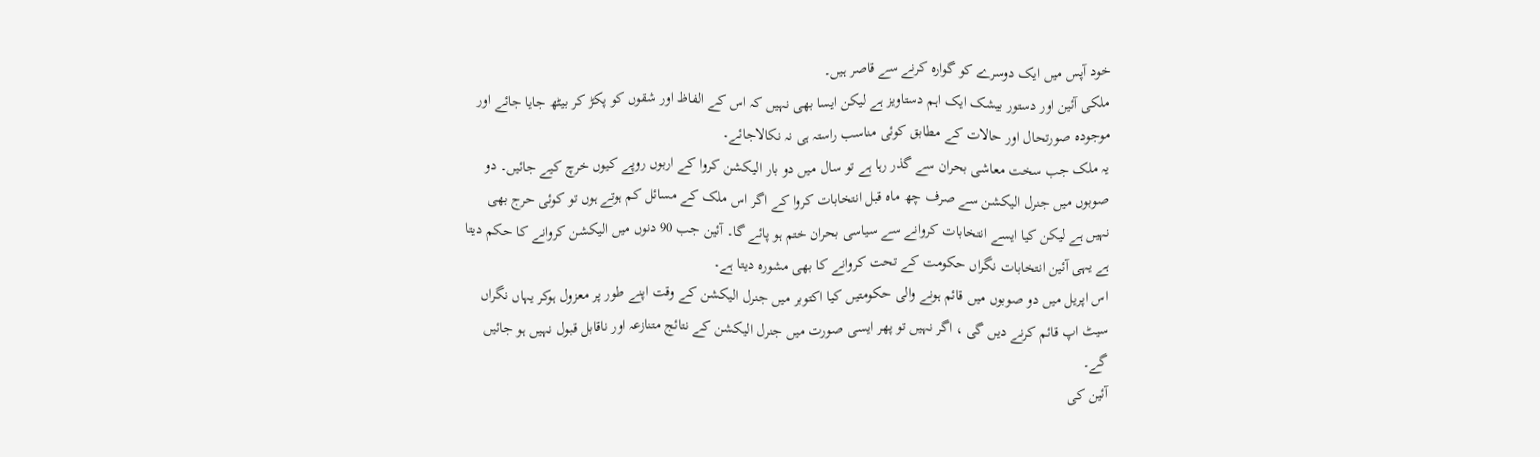خود آپس میں ایک دوسرے کو گوارہ کرنے سے قاصر ہیں۔
ملکی آئین اور دستور بیشک ایک اہم دستاویز ہے لیکن ایسا بھی نہیں کہ اس کے الفاظ اور شقوں کو پکڑ کر بیٹھ جایا جائے اور موجودہ صورتحال اور حالات کے مطابق کوئی مناسب راستہ ہی نہ نکالاجائے۔
یہ ملک جب سخت معاشی بحران سے گذر رہا ہے تو سال میں دو بار الیکشن کروا کے اربوں روپے کیوں خرچ کیے جائیں۔ دو صوبوں میں جنرل الیکشن سے صرف چھ ماہ قبل انتخابات کروا کے اگر اس ملک کے مسائل کم ہوتے ہوں تو کوئی حرج بھی نہیں ہے لیکن کیا ایسے انتخابات کروانے سے سیاسی بحران ختم ہو پائے گا۔ آئین جب 90 دنوں میں الیکشن کروانے کا حکم دیتا ہے یہی آئین انتخابات نگراں حکومت کے تحت کروانے کا بھی مشورہ دیتا ہے۔
اس اپریل میں دو صوبوں میں قائم ہونے والی حکومتیں کیا اکتوبر میں جنرل الیکشن کے وقت اپنے طور پر معزول ہوکر یہاں نگراں سیٹ اپ قائم کرنے دیں گی ، اگر نہیں تو پھر ایسی صورت میں جنرل الیکشن کے نتائج متنازعہ اور ناقابل قبول نہیں ہو جائیں گے۔
آئین کی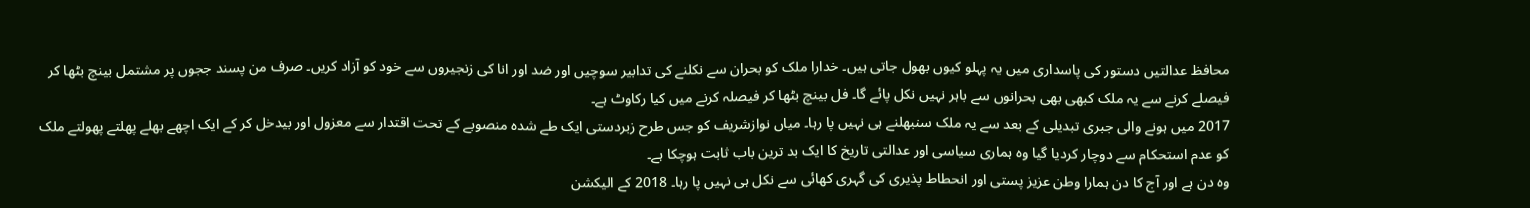محافظ عدالتیں دستور کی پاسداری میں یہ پہلو کیوں بھول جاتی ہیں۔ خدارا ملک کو بحران سے نکلنے کی تدابیر سوچیں اور ضد اور انا کی زنجیروں سے خود کو آزاد کریں۔ صرف من پسند ججوں پر مشتمل بینچ بٹھا کر فیصلے کرنے سے یہ ملک کبھی بھی بحرانوں سے باہر نہیں نکل پائے گا۔ فل بینچ بٹھا کر فیصلہ کرنے میں کیا رکاوٹ ہے۔
2017 میں ہونے والی جبری تبدیلی کے بعد سے یہ ملک سنبھلنے ہی نہیں پا رہا۔ میاں نوازشریف کو جس طرح زبردستی ایک طے شدہ منصوبے کے تحت اقتدار سے معزول اور بیدخل کر کے ایک اچھے بھلے پھلتے پھولتے ملک کو عدم استحکام سے دوچار کردیا گیا وہ ہماری سیاسی اور عدالتی تاریخ کا ایک بد ترین باب ثابت ہوچکا ہے۔
وہ دن ہے اور آج کا دن ہمارا وطن عزیز پستی اور انحطاط پذیری کی گہری کھائی سے نکل ہی نہیں پا رہا۔ 2018 کے الیکشن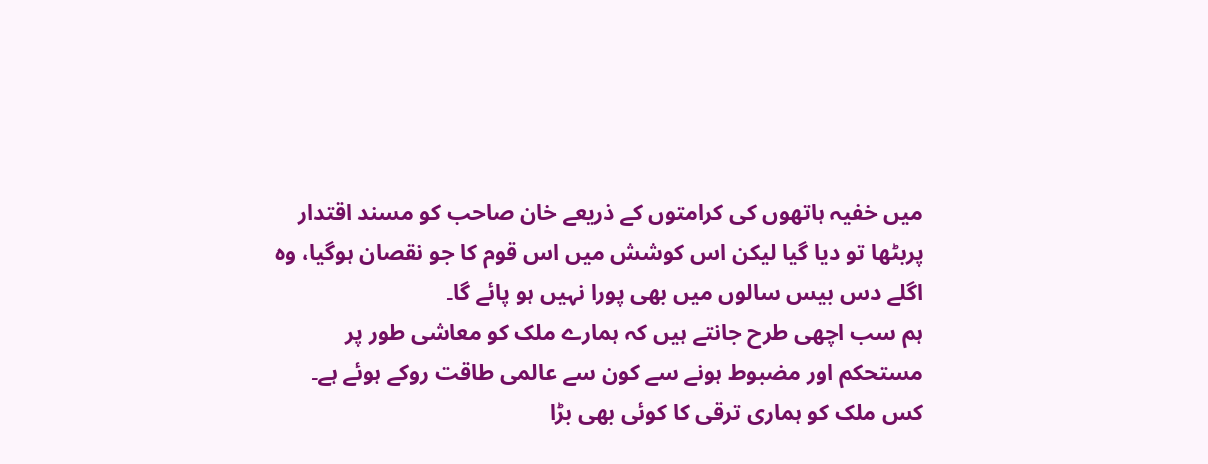میں خفیہ ہاتھوں کی کرامتوں کے ذریعے خان صاحب کو مسند اقتدار پربٹھا تو دیا گیا لیکن اس کوشش میں اس قوم کا جو نقصان ہوگیا، وہ اگلے دس بیس سالوں میں بھی پورا نہیں ہو پائے گا۔
ہم سب اچھی طرح جانتے ہیں کہ ہمارے ملک کو معاشی طور پر مستحکم اور مضبوط ہونے سے کون سے عالمی طاقت روکے ہوئے ہے۔ کس ملک کو ہماری ترقی کا کوئی بھی بڑا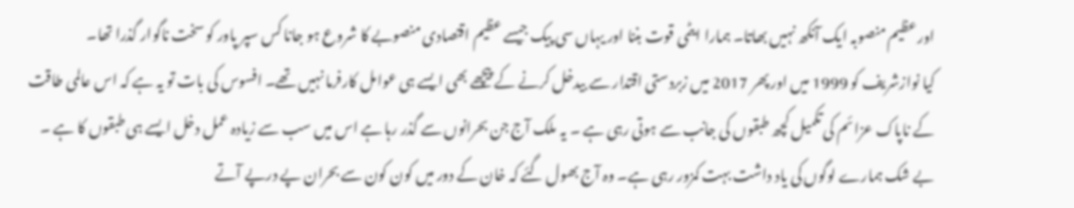اور عظیم منصوبہ ایک آنکھ نہیں بھاتا۔ ہمارا ایٹمی قوت بننا اور یہاں سی پیک جیسے عظیم اقتصادی منصوبے کا شروع ہو جانا کس سپر پاور کو سخت ناگوار گذرا تھا۔
کیا نوازشریف کو 1999 میں اور پھر 2017 میں زبردستی اقتدار سے بیدخل کرنے کے پیچھے بھی ایسے ہی عوامل کارفرما نہیں تھے۔ افسوس کی بات تو یہ ہے کہ اس عالمی طاقت کے ناپاک عزائم کی تکمیل کچھ طبقوں کی جانب سے ہوتی رہی ہے ۔ یہ ملک آج جن بحرانوں سے گذر رہا ہے اس میں سب سے زیادہ عمل دخل ایسے ہی طبقوں کا ہے ۔
بے شک ہمارے لوگوں کی یاد داشت بہت کمزور رہی ہے۔ وہ آج بھول گئے کہ خان کے دور میں کون کون سے بحران پے درپے آتے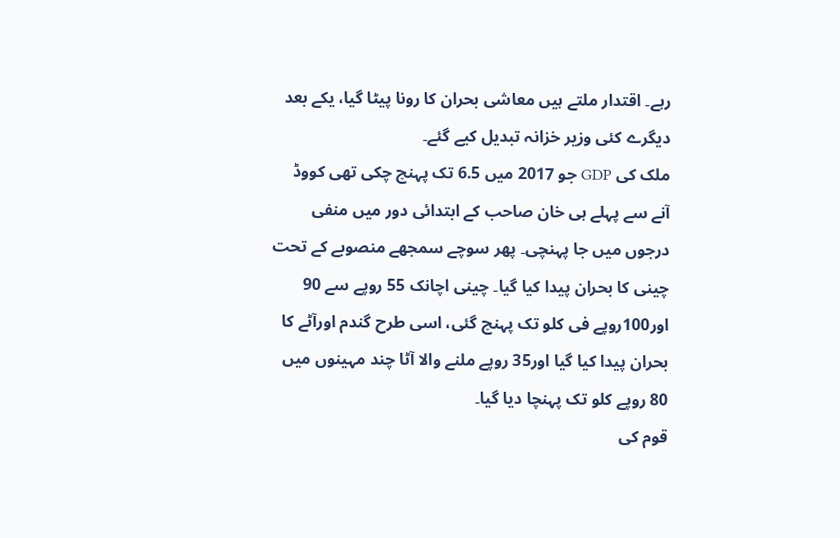رہے۔ اقتدار ملتے ہیں معاشی بحران کا رونا پیٹا گیا، یکے بعد دیگرے کئی وزیر خزانہ تبدیل کیے گئے۔
ملک کی GDP جو 2017 میں 6.5 تک پہنچ چکی تھی کووڈ آنے سے پہلے ہی خان صاحب کے ابتدائی دور میں منفی درجوں میں جا پہنچی۔ پھر سوچے سمجھے منصوبے کے تحت چینی کا بحران پیدا کیا گیا۔ چینی اچانک 55 روپے سے 90 اور100روپے فی کلو تک پہنچ گئی، اسی طرح گندم اورآٹے کا بحران پیدا کیا گیا اور35 روپے ملنے والا آٹا چند مہینوں میں 80 روپے کلو تک پہنچا دیا گیا۔
قوم کی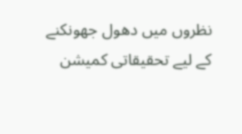نظروں میں دھول جھونکنے کے لیے تحقیقاتی کمیشن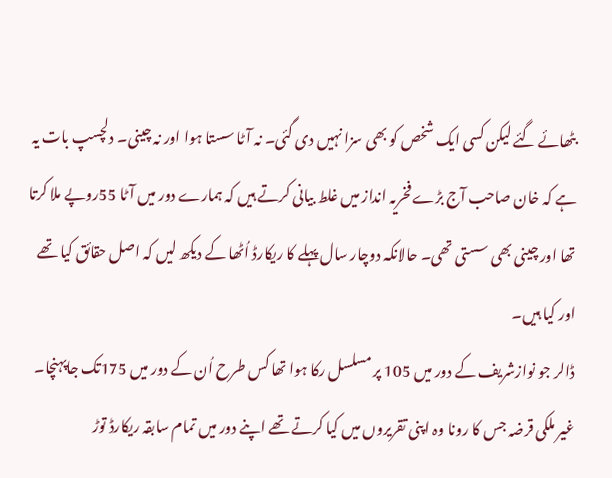بٹھائے گئے لیکن کسی ایک شخص کو بھی سزا نہیں دی گئی۔ نہ آٹا سستا ہوا اور نہ چینی۔ دلچسپ بات یہ ہے کہ خان صاحب آج بڑے فخریہ انداز میں غلط بیانی کرتے ہیں کہ ہمارے دور میں آٹا 55روپے ملا کرتا تھا اور چینی بھی سستی تھی۔ حالانکہ دوچار سال پہلے کا ریکارڈ اُٹھا کے دیکھ لیں کہ اصل حقائق کیا تھے اور کیا ہیں۔
ڈالر جو نوازشریف کے دور میں 105 پر مسلسل رکا ہوا تھا کس طرح اُن کے دور میں 175تک جاپہنچا۔ غیر ملکی قرضہ جس کا رونا وہ اپنی تقریروں میں کیا کرتے تھے اپنے دور میں تمام سابقہ ریکارڈ توڑ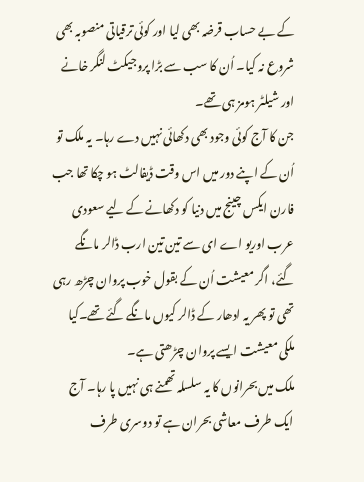کے بے حساب قرضہ بھی لیا اور کوئی ترقیاتی منصوبہ بھی شروع نہ کیا۔ اُن کا سب سے بڑا پروجیکٹ لنگر خانے اور شیلٹر ہومز ہی تھے۔
جن کا آج کوئی وجود بھی دکھائی نہیں دے رہا۔ یہ ملک تو اُن کے اپنے دور میں اس وقت ڈیفالٹ ہو چکا تھا جب فارن ایکس چینج میں دنیا کو دکھانے کے لیے سعودی عرب اوریو اے ای سے تین تین ارب ڈالر مانگے گئے، اگر معیشت اُن کے بقول خوب پروان چڑھ رہی تھی تو پھر یہ ادھار کے ڈالر کیوں مانگے گئے تھے۔کیا ملکی معیشت ایسے پروان چڑھتی ہے۔
ملک میں بحرانوں کا یہ سلسلہ تھمنے ہی نہیں پا رہا۔ آج ایک طرف معاشی بحران ہے تو دوسری طرف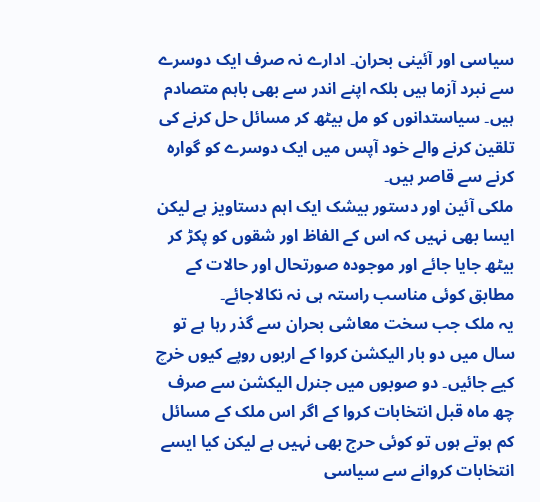سیاسی اور آئینی بحران۔ ادارے نہ صرف ایک دوسرے سے نبرد آزما ہیں بلکہ اپنے اندر سے بھی باہم متصادم ہیں۔ سیاستدانوں کو مل بیٹھ کر مسائل حل کرنے کی تلقین کرنے والے خود آپس میں ایک دوسرے کو گوارہ کرنے سے قاصر ہیں۔
ملکی آئین اور دستور بیشک ایک اہم دستاویز ہے لیکن ایسا بھی نہیں کہ اس کے الفاظ اور شقوں کو پکڑ کر بیٹھ جایا جائے اور موجودہ صورتحال اور حالات کے مطابق کوئی مناسب راستہ ہی نہ نکالاجائے۔
یہ ملک جب سخت معاشی بحران سے گذر رہا ہے تو سال میں دو بار الیکشن کروا کے اربوں روپے کیوں خرچ کیے جائیں۔ دو صوبوں میں جنرل الیکشن سے صرف چھ ماہ قبل انتخابات کروا کے اگر اس ملک کے مسائل کم ہوتے ہوں تو کوئی حرج بھی نہیں ہے لیکن کیا ایسے انتخابات کروانے سے سیاسی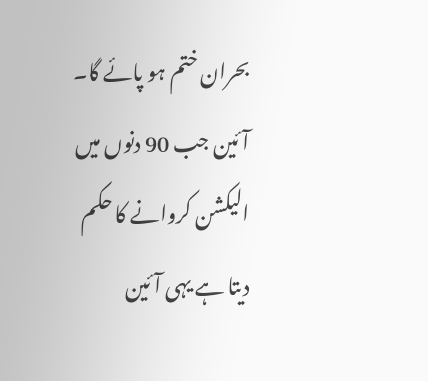بحران ختم ہو پائے گا۔ آئین جب 90 دنوں میں الیکشن کروانے کا حکم دیتا ہے یہی آئین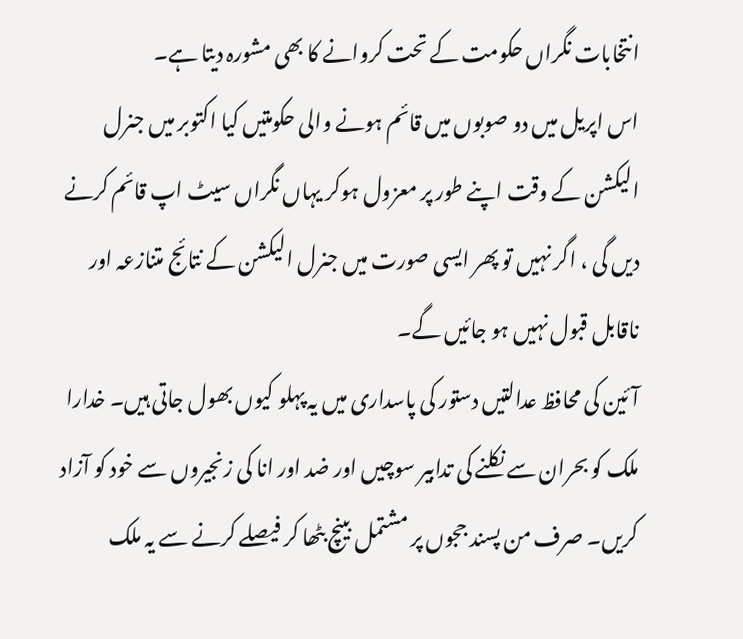انتخابات نگراں حکومت کے تحت کروانے کا بھی مشورہ دیتا ہے۔
اس اپریل میں دو صوبوں میں قائم ہونے والی حکومتیں کیا اکتوبر میں جنرل الیکشن کے وقت اپنے طور پر معزول ہوکر یہاں نگراں سیٹ اپ قائم کرنے دیں گی ، اگر نہیں تو پھر ایسی صورت میں جنرل الیکشن کے نتائج متنازعہ اور ناقابل قبول نہیں ہو جائیں گے۔
آئین کی محافظ عدالتیں دستور کی پاسداری میں یہ پہلو کیوں بھول جاتی ہیں۔ خدارا ملک کو بحران سے نکلنے کی تدابیر سوچیں اور ضد اور انا کی زنجیروں سے خود کو آزاد کریں۔ صرف من پسند ججوں پر مشتمل بینچ بٹھا کر فیصلے کرنے سے یہ ملک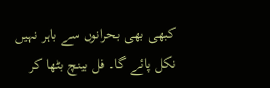کبھی بھی بحرانوں سے باہر نہیں نکل پائے گا۔ فل بینچ بٹھا کر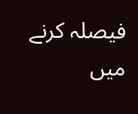فیصلہ کرنے میں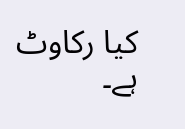کیا رکاوٹ ہے۔